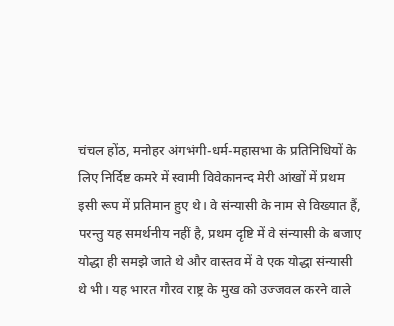चंचल होंठ, मनोहर अंगभंगी-धर्म-महासभा के प्रतिनिधियों के लिए निर्दिष्ट कमरे में स्वामी विवेकानन्द मेरी आंखों में प्रथम इसी रूप में प्रतिमान हुए थे। वे संन्यासी के नाम से विख्यात हैं, परन्तु यह समर्थनीय नहीं है, प्रथम दृष्टि में वे संन्यासी के बजाए योद्धा ही समझे जाते थे और वास्तव में वे एक योद्धा संन्यासी थे भी। यह भारत गौरव राष्ट्र के मुख को उज्जवल करने वाले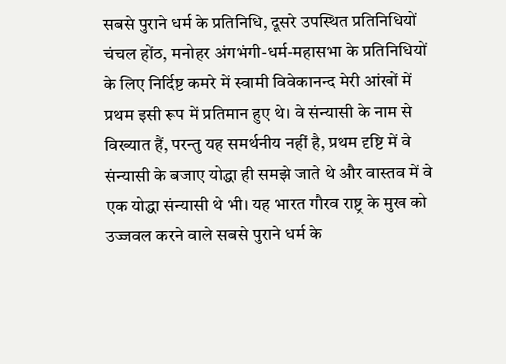सबसे पुराने धर्म के प्रतिनिधि, दूसरे उपस्थित प्रतिनिधियों
चंचल होंठ, मनोहर अंगभंगी-धर्म-महासभा के प्रतिनिधियों के लिए निर्दिष्ट कमरे में स्वामी विवेकानन्द मेरी आंखों में प्रथम इसी रूप में प्रतिमान हुए थे। वे संन्यासी के नाम से विख्यात हैं, परन्तु यह समर्थनीय नहीं है, प्रथम दृष्टि में वे संन्यासी के बजाए योद्धा ही समझे जाते थे और वास्तव में वे एक योद्धा संन्यासी थे भी। यह भारत गौरव राष्ट्र के मुख को उज्जवल करने वाले सबसे पुराने धर्म के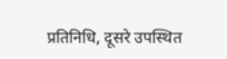प्रतिनिधि, दूसरे उपस्थित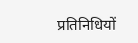प्रतिनिधियों